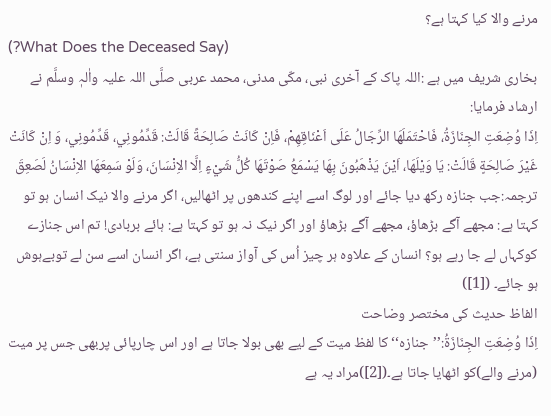مرنے والا کیا کہتا ہے؟
(?What Does the Deceased Say)
بخاری شریف میں ہے :اللہ پاک کے آخری نبی، مکّی مدنی، محمد عربی صلَّی اللہ علیہ واٰلہٖ وسلَّم نے ارشاد فرمایا:
اِذَا وُضِعَتِ الجِنَازَةُ، فَاحْتَمَلَهَا الرِّجَالُ عَلَى اَعْنَاقِهِمْ، فَاِنْ كَانَتْ صَالِحَةً قَالَتْ: قَدِّمُونِي، قَدِّمُونِي، وَ اِنْ كَانَتْ غَيْرَ صَالِحَةٍ قَالَتْ: يَا وَيْلَهَا، اَيْنَ يَذْهَبُونَ بِهَا يَسْمَعُ صَوْتَهَا كُلُّ شَيْءٍ اِلَّا الاِنْسَانَ، وَلَوْ سَمِعَهَا الاِنْسَانُ لَصَعِقَ
ترجمہ:جب جنازہ رکھ دیا جائے اور لوگ اسے اپنے کندھوں پر اٹھالیں، اگر مرنے والا نیک انسان ہو تو کہتا ہے: مجھے آگے بڑھاؤ، مجھے آگے بڑھاؤ اور اگر نیک نہ ہو تو کہتا ہے: ہائے بربادی! تم اس جنازے کوکہاں لے جا رہے ہو؟ انسان کے علاوہ ہر چیز اُس کی آواز سنتی ہے، اگر انسان اسے سن لے توبےہوش ہو جائے۔ ([1])
الفاظ حدیث کی مختصر وضاحت
اِذَا وُضِعَتِ الجِنَازَةُ:’’جنازہ‘‘ کا لفظ میت کے لیے بھی بولا جاتا ہے اور اس چارپائی پربھی جس پر میت (مرنے والے)کو اٹھایا جاتا ہے۔([2])مراد یہ ہے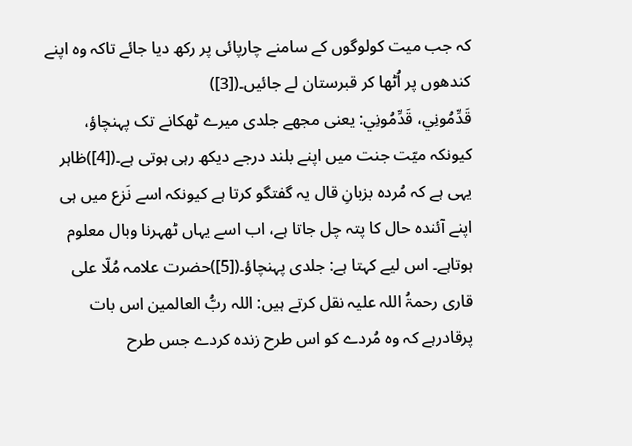کہ جب میت کولوگوں کے سامنے چارپائی پر رکھ دیا جائے تاکہ وہ اپنے کندھوں پر اُٹھا کر قبرستان لے جائیں۔([3])
قَدِّمُونِي، قَدِّمُونِي: یعنی مجھے جلدی میرے ٹھکانے تک پہنچاؤ، کیونکہ میّت جنت میں اپنے بلند درجے دیکھ رہی ہوتی ہے۔([4])ظاہر یہی ہے کہ مُردہ بزبانِ قال یہ گفتگو کرتا ہے کیونکہ اسے نَزع میں ہی اپنے آئندہ حال کا پتہ چل جاتا ہے، اب اسے یہاں ٹھہرنا وبال معلوم ہوتاہے۔ اس لیے کہتا ہے: جلدی پہنچاؤ۔([5])حضرت علامہ مُلّا علی قاری رحمۃُ اللہ علیہ نقل کرتے ہیں: اللہ ربُّ العالمین اس بات پرقادرہے کہ وہ مُردے کو اس طرح زندہ کردے جس طرح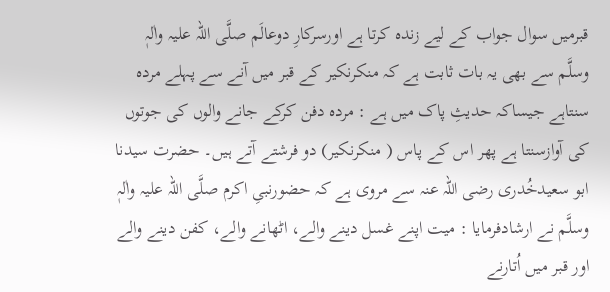قبرمیں سوال جواب کے لیے زندہ کرتا ہے اورسرکارِ دوعالَم صلَّی اللہ علیہ واٰلہٖ وسلَّم سے بھی یہ بات ثابت ہے کہ منکرنکیر کے قبر میں آنے سے پہلے مردہ سنتاہے جیساکہ حدیثِ پاک میں ہے : مردہ دفن کرکے جانے والوں کی جوتوں کی آوازسنتا ہے پھر اس کے پاس ( منکرنکیر) دو فرشتے آتے ہیں۔ حضرت سیدنا ابو سعیدخُدری رضی اللہ عنہ سے مروی ہے کہ حضورنبیِ اکرم صلَّی اللہ علیہ واٰلہٖ وسلَّم نے ارشادفرمایا : میت اپنے غسل دینے والے، اٹھانے والے، کفن دینے والے اور قبر میں اُتارنے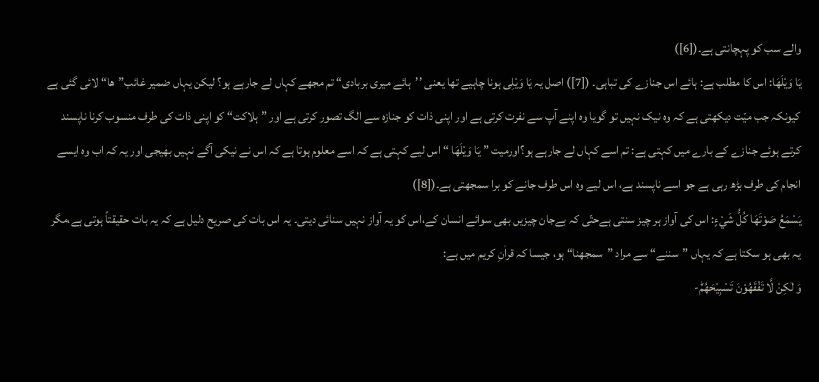والے سب کو پہچانتی ہے۔([6])
يَا وَيْلَهَا: اس کا مطلب ہے: ہائے اس جنازے کی تباہی۔ ([7]) اصل یہ يَا وَيْلِی ہونا چاہیے تھا یعنی ’’ہائے میری بربادی“ تم مجھے کہاں لے جارہے ہو؟ لیکن یہاں ضمیر غائب”ھا“ لائی گئی ہے کیونکہ جب میّت دیکھتی ہے کہ وہ نیک نہیں تو گویا وہ اپنے آپ سے نفرت کرتی ہے اور اپنی ذات کو جنازہ سے الگ تصور کرتی ہے اور ”ہلاکت“ کو اپنی ذات کی طرف منسوب کرنا ناپسند کرتے ہوئے جنازے کے بارے میں کہتی ہے: تم اسے کہاں لے جارہے ہو؟اورمیت ” يَا وَيْلَهَا “ اس لیے کہتی ہے کہ اسے معلوم ہوتا ہے کہ اس نے نیکی آگے نہیں بھیجی اور یہ کہ اب وہ ایسے انجام کی طرف بڑھ رہی ہے جو اسے ناپسند ہے، اس لیے وہ اس طرف جانے کو برا سمجھتی ہے۔([8])
يَسْمَعُ صَوْتَهَا كُلُّ شَيْءٍ: اس کی آواز ہر چیز سنتی ہےحتّی کہ بےجان چیزیں بھی سوائے انسان کے،اس کو یہ آواز نہیں سنائی دیتی۔ یہ اس بات کی صریح دلیل ہے کہ یہ بات حقیقتاً ہوتی ہے،مگر یہ بھی ہو سکتا ہے کہ یہاں ”سننے“ سے مراد ”سمجھنا“ ہو، جیسا کہ قراٰنِ کریم میں ہے:
وَ لٰكِنْ لَّا تَفْقَهُوْنَ تَسْبِیْحَهُمْؕ-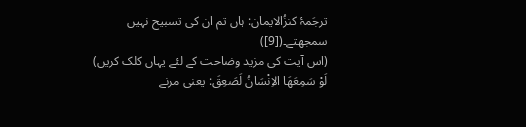ترجَمۂ کنزُالایمان: ہاں تم ان کی تسبیح نہیں سمجھتے۔([9])
(اس آیت کی مزید وضاحت کے لئے یہاں کلک کریں)
لَوْ سَمِعَهَا الاِنْسَانُ لَصَعِقَ: یعنی مرنے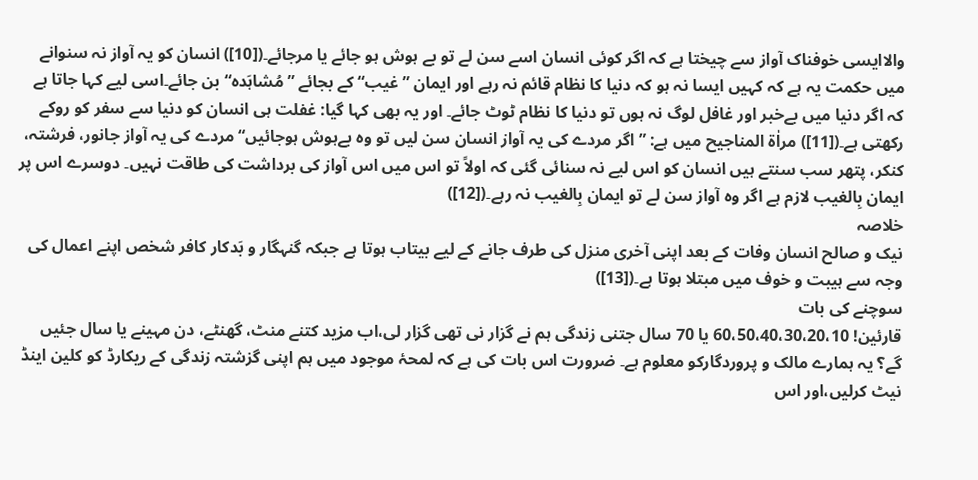والاایسی خوفناک آواز سے چیختا ہے کہ اگر کوئی انسان اسے سن لے تو بے ہوش ہو جائے یا مرجائے۔([10]) انسان کو یہ آواز نہ سنوانے میں حکمت یہ ہے کہ کہیں ایسا نہ ہو کہ دنیا کا نظام قائم نہ رہے اور ایمان ”غیب“ کے بجائے ”مُشاہَدہ“ بن جائے۔اسی لیے کہا جاتا ہے کہ اگر دنیا میں بےخبر اور غافل لوگ نہ ہوں تو دنیا کا نظام ٹوٹ جائے۔ اور یہ بھی کہا گیا: غفلت ہی انسان کو دنیا سے سفر کو روکے رکھتی ہے۔([11]) مراٰۃ المناجیح میں ہے: ”اگر مردے کی یہ آواز انسان سن لیں تو وہ بےہوش ہوجائیں“ مردے کی یہ آواز جانور، فرشتہ، کنکر، پتھر سب سنتے ہیں انسان کو اس لیے نہ سنائی گئی کہ اولاً تو اس میں اس آواز کی برداشت کی طاقت نہیں۔ دوسرے اس پر ایمان بِالغیب لازم ہے اگر وہ آواز سن لے تو ایمان بِالغیب نہ رہے۔([12])
خلاصہ
نیک و صالح انسان وفات کے بعد اپنی آخری منزل کی طرف جانے کے لیے بیتاب ہوتا ہے جبکہ گنہگار و بَدکار کافر شخص اپنے اعمال کی وجہ سے ہیبت و خوف میں مبتلا ہوتا ہے۔([13])
سوچنے کی بات
قارئین! 60،50،40،30،20،10 یا 70 سال جتنی زندگی ہم نے گزار نی تھی گزار لی،اب مزید کتنے منٹ، گھنٹے، دن مہینے یا سال جئیں گے؟ یہ ہمارے مالک و پروردگارکو معلوم ہے۔ ضرورت اس بات کی ہے کہ لمحۂ موجود میں ہم اپنی گزشتہ زندگی کے ریکارڈ کو کلین اینڈ نیٹ کرلیں،اور اس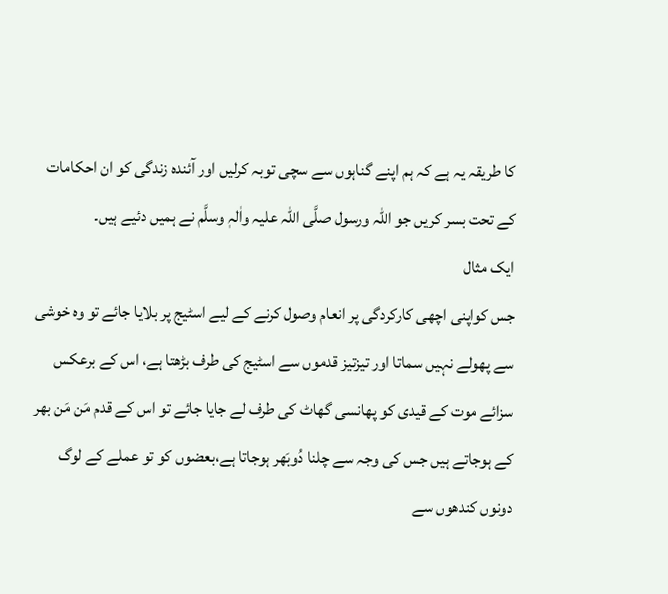کا طریقہ یہ ہے کہ ہم اپنے گناہوں سے سچی توبہ کرلیں اور آئندہ زندگی کو ان احکامات کے تحت بسر کریں جو اللہ ورسول صلَّی اللہ علیہ واٰلہٖ وسلَّم نے ہمیں دئیے ہیں۔
ایک مثال
جس کواپنی اچھی کارکردگی پر انعام وصول کرنے کے لیے اسٹیج پر بلایا جائے تو وہ خوشی سے پھولے نہیں سماتا اور تیزتیز قدموں سے اسٹیج کی طرف بڑھتا ہے، اس کے برعکس سزائے موت کے قیدی کو پھانسی گھاٹ کی طرف لے جایا جائے تو اس کے قدم مَن مَن بھر کے ہوجاتے ہیں جس کی وجہ سے چلنا دُوبَھر ہوجاتا ہے،بعضوں کو تو عملے کے لوگ دونوں کندھوں سے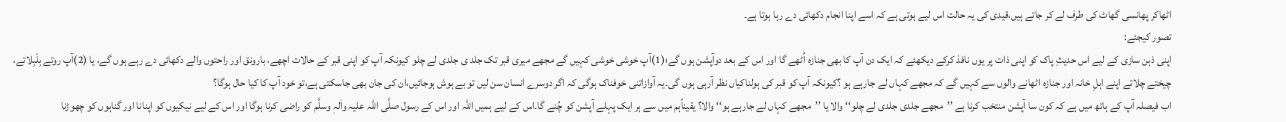اٹھاکر پھانسی گھاٹ کی طرف لے کر جاتے ہیں،قیدی کی یہ حالت اس لیے ہوتی ہے کہ اسے اپنا انجام دکھائی دے رہا ہوتا ہے۔
تصور کیجئے:
اپنی ذہن سازی کے لیے اس حدیثِ پاک کو اپنی ذات پر یوں نافذ کرکے دیکھئے کہ ایک دن آپ کا بھی جنازہ اُٹھے گا اور اس کے بعد دوآپشن ہوں گے؛(1)آپ خوشی خوشی کہیں گے مجھے میری قبر تک جلد ی جلدی لے چلو کیونکہ آپ کو اپنی قبر کے حالات اچھے، بارونق اور راحتوں والے دکھائی دے رہے ہوں گے، یا (2)آپ روتے بِلْبِلاتے، چیختے چلاتے اپنے اہلِ خانہ اور جنازہ اٹھانے والوں سے کہیں گے کہ مجھے کہاں لے جارہے ہو ؟کیونکہ آپ کو قبر کی ہولناکیاں نظر آرہی ہوں گی۔یہ آوازاتنی خوفناک ہوگی کہ اگر دوسرے انسان سن لیں تو بے ہوش ہوجائیں،ان کی جان بھی جاسکتی ہے،تو خود آپ کا کیا حال ہوگا؟
اب فیصلہ آپ کے ہاتھ میں ہے کہ کون سا آپشن منتخب کرنا ہے ’’مجھے جلدی جلدی لے چلو‘‘ والا یا ’’مجھے کہاں لے جارہے ہو‘‘ والا؟ یقیناًہم میں سے ہر ایک پہلے آپشن کو چُنے گا۔اس کے لیے ہمیں اللہ اور اس کے رسول صلَّی اللہ علیہ واٰلہٖ وسلَّم کو راضی کرنا ہوگا اور اس کے لیے نیکیوں کو اپنانا اور گناہوں کو چھوڑنا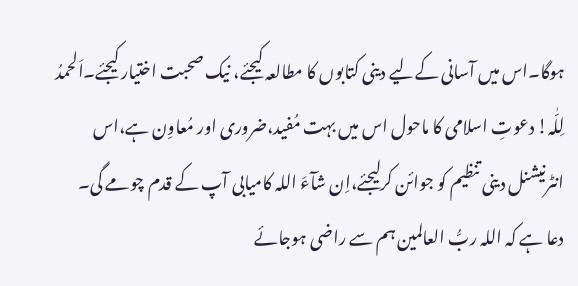ہوگا۔اس میں آسانی کےلیے دینی کتابوں کا مطالعہ کیجئے، نیک صحبت اختیار کیجئے۔اَلحمدُ لِلّٰہ! دعوتِ اسلامی کا ماحول اس میں بہت مُفید،ضروری اور مُعاوِن ہے،اس انٹرنیشنل دینی تنظیم کو جوائن کرلیجئے،اِن شآءَ اللہ کامیابی آپ کے قدم چومے گی۔
دعا ہے کہ اللہ ربُّ العالمین ہم سے راضی ہوجائے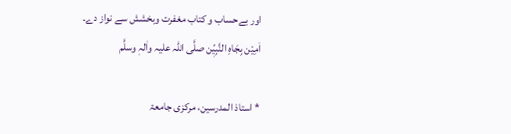اور بےحساب و کتاب مغفرت وبخشش سے نواز دے۔
اٰمِیْن بِجَاہِ النَّبِیّٖن صلَّی اللہ علیہ واٰلہٖ وسلَّم

* استاذ المدرسین، مرکزی جامعۃ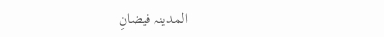المدینہ فیضانِ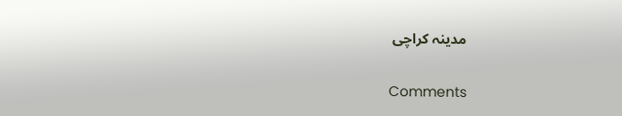مدینہ کراچی

Comments